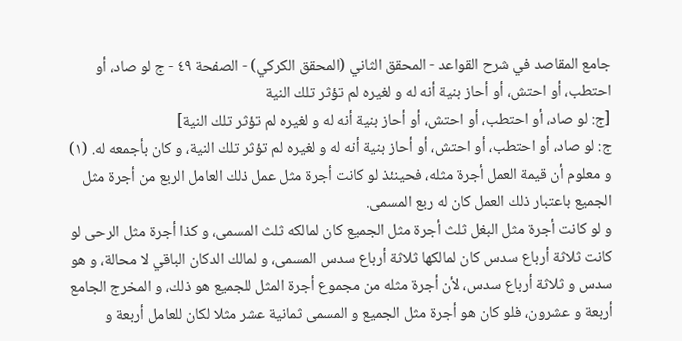جامع المقاصد في شرح القواعد - المحقق الثاني (المحقق الكركي) - الصفحة ٤٩ - ج لو صاد، أو احتطب، أو احتش، أو أحاز بنية أنه له و لغيره لم تؤثر تلك النية
[ج: لو صاد، أو احتطب، أو احتش، أو أحاز بنية أنه له و لغيره لم تؤثر تلك النية]
ج: لو صاد، أو احتطب، أو احتش، أو أحاز بنية أنه له و لغيره لم تؤثر تلك النية، و كان بأجمعه له. (١)
و معلوم أن قيمة العمل أجرة مثله، فحينئذ لو كانت أجرة مثل عمل ذلك العامل الربع من أجرة مثل الجميع باعتبار ذلك العمل كان له ربع المسمى.
و لو كانت أجرة مثل البغل ثلث أجرة مثل الجميع كان لمالكه ثلث المسمى، و كذا أجرة مثل الرحى لو كانت ثلاثة أرباع سدس كان لمالكها ثلاثة أرباع سدس المسمى، و لمالك الدكان الباقي لا محالة، و هو سدس و ثلاثة أرباع سدس، لأن أجرة مثله من مجموع أجرة المثل للجميع هو ذلك، و المخرج الجامع أربعة و عشرون، فلو كان هو أجرة مثل الجميع و المسمى ثمانية عشر مثلا لكان للعامل أربعة و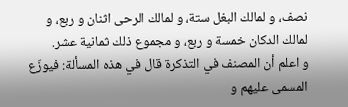نصف، و لمالك البغل ستة، و لمالك الرحى اثنان و ربع، و لمالك الدكان خمسة و ربع، و مجموع ذلك ثمانية عشر.
و اعلم أن المصنف في التذكرة قال في هذه المسألة: فيوزّع المسمى عليهم و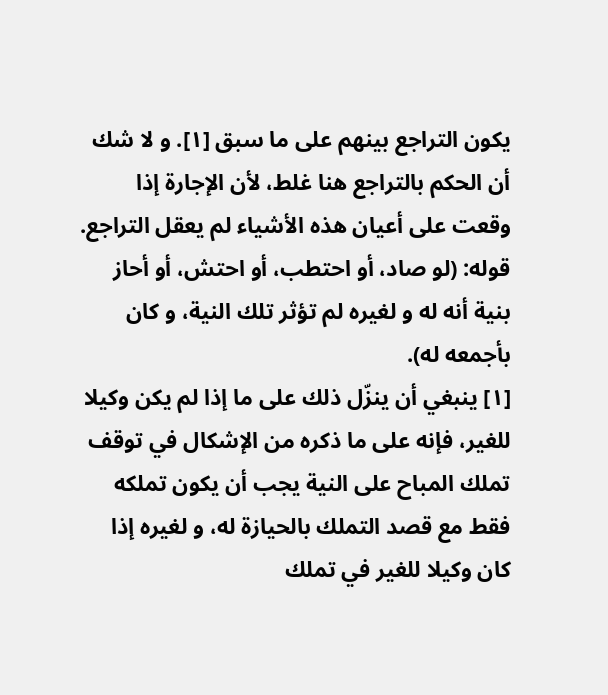يكون التراجع بينهم على ما سبق [١]. و لا شك أن الحكم بالتراجع هنا غلط، لأن الإجارة إذا وقعت على أعيان هذه الأشياء لم يعقل التراجع.
قوله: (لو صاد، أو احتطب، أو احتش، أو أحاز بنية أنه له و لغيره لم تؤثر تلك النية، و كان بأجمعه له).
[١] ينبغي أن ينزّل ذلك على ما إذا لم يكن وكيلا للغير، فإنه على ما ذكره من الإشكال في توقف تملك المباح على النية يجب أن يكون تملكه فقط مع قصد التملك بالحيازة له، و لغيره إذا كان وكيلا للغير في تملك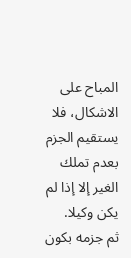المباح على الاشكال، فلا يستقيم الجزم بعدم تملك الغير إلا إذا لم يكن وكيلا.
ثم جزمه بكون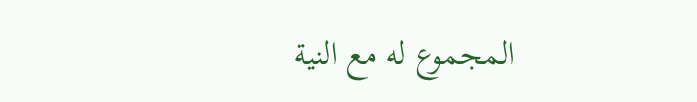المجموع له مع النية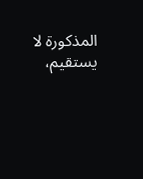المذكورة لا يستقيم،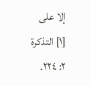إلا على
[١] التذكرة ٢: ٢٢٤.